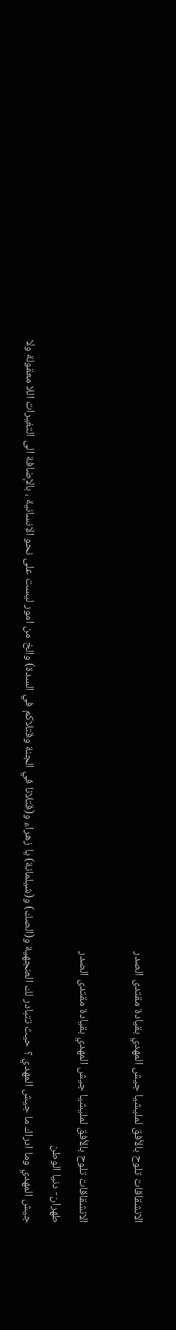الانشقاقات تلوح بالأفق لمليشيا جيش المهدي بقيادة مقتدى الصدر

الانشقاقات تلوح بالأفق لمليشيا جيش المهدي بقيادة مقتدى الصدر
طهران- دنيا الوطن
جيش المهدي وما ادراك ما جيش المهدي ؟ حيث تتبادر لك العنجهية و(الصك) و(شيلمانة) يا زهراء و(قتلانا في الجنة وقتلاكم في السدة) والخ من امور ليست على نحو الانسانية ، بالإضافة الى التغيرات اللا معقولة ولا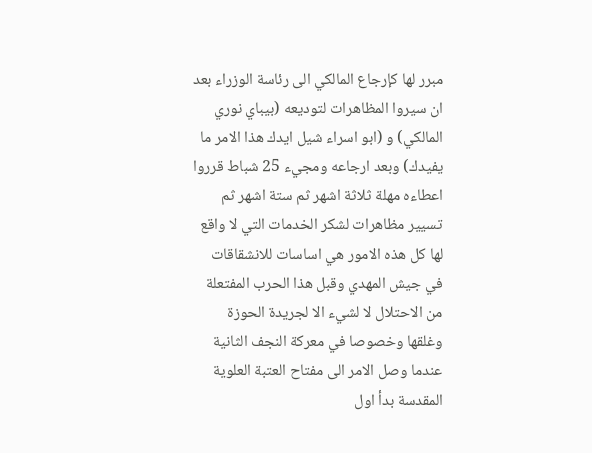مبرر لها كإرجاع المالكي الى رئاسة الوزراء بعد ان سيروا المظاهرات لتوديعه (بيباي نوري المالكي) و (ابو اسراء شيل ايدك هذا الامر ما يفيدك) وبعد ارجاعه ومجيء 25 شباط قرروا اعطاءه مهلة ثلاثة اشهر ثم ستة اشهر ثم تسيير مظاهرات لشكر الخدمات التي لا واقع لها كل هذه الامور هي اساسات للانشقاقات في جيش المهدي وقبل هذا الحرب المفتعلة من الاحتلال لا لشيء الا لجريدة الحوزة وغلقها وخصوصا في معركة النجف الثانية عندما وصل الامر الى مفتاح العتبة العلوية المقدسة بدأ اول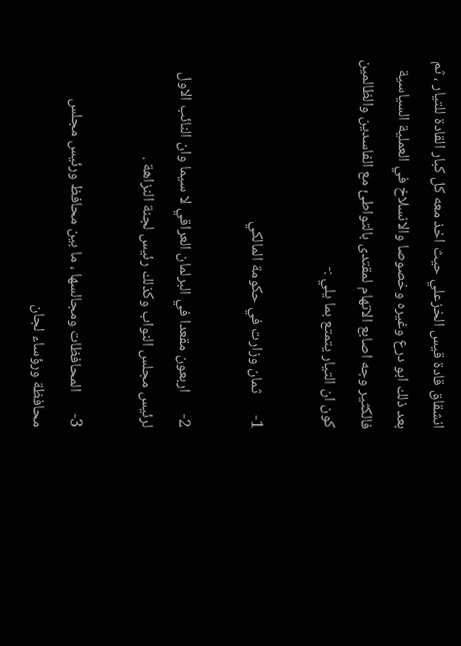انشقاق قادة قيس الخزعلي حيث اخذ معه كل كبار القادة للتيار ، ثم بعد ذلك ابو درع وغيره وخصوصا والانسلاخ في العملية السياسية فالكثير وجه اصابع الاتهام لمقتدى بالتواطئ مع الفاسدين والظالمين كون ان التيار يتمتع بما يلي :-

1-      ثمان وزارت في حكومة المالكي

2-      اربعون مقعدا في البرلمان العراقي لا سيما وان النائب الاول لرئيس مجلس النواب وكذلك رئيس لجنة النزاهة .

3-      المحافظات ومجالسها ، ما بين محافظ ورئيس مجلس محافظة ورؤساء لجان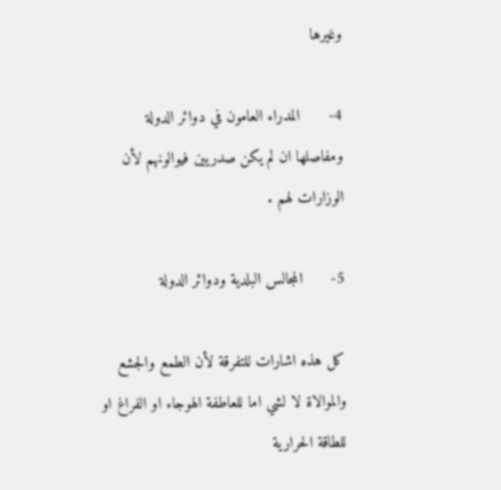وغيرها

4-      المدراء العامون في دوائر الدولة ومفاصلها ان لم يكن صدريين فيوالونهم لأن الوزارات لهم .

5-      المجالس البلدية ودوائر الدولة

كل هذه اشارات للتفرقة لأن الطمع والجشع والموالاة لا لشي اما للعاطفة الهوجاء او الفراغ او للطاقة الحرارية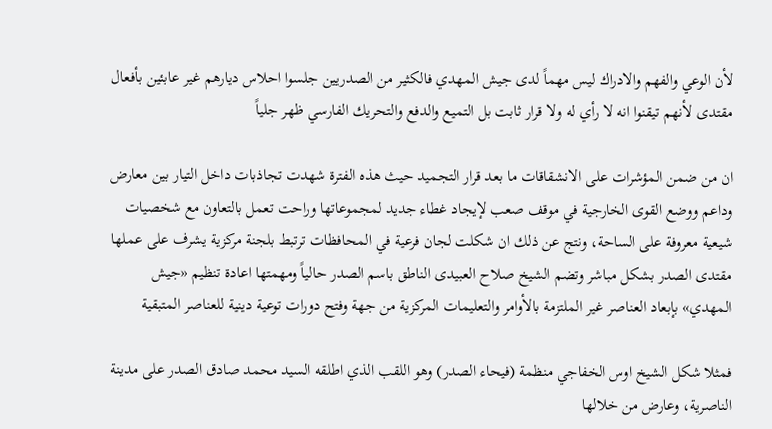لأن الوعي والفهم والادراك ليس مهماً لدى جيش المهدي فالكثير من الصدريين جلسوا احلاس ديارهم غير عابئين بأفعال مقتدى لأنهم تيقنوا انه لا رأي له ولا قرار ثابت بل التميع والدفع والتحريك الفارسي ظهر جلياً

ان من ضمن المؤشرات على الانشقاقات ما بعد قرار التجميد حيث هذه الفترة شهدت تجاذبات داخل التيار بين معارض وداعم ووضع القوى الخارجية في موقف صعب لإيجاد غطاء جديد لمجموعاتها وراحت تعمل بالتعاون مع شخصيات شيعية معروفة على الساحة، ونتج عن ذلك ان شكلت لجان فرعية في المحافظات ترتبط بلجنة مركزية يشرف على عملها مقتدى الصدر بشكل مباشر وتضم الشيخ صلاح العبيدى الناطق باسم الصدر حالياً ومهمتها اعادة تنظيم «جيش المهدي» بإبعاد العناصر غير الملتزمة بالأوامر والتعليمات المركزية من جهة وفتح دورات توعية دينية للعناصر المتبقية

فمثلا شكل الشيخ اوس الخفاجي منظمة (فيحاء الصدر) وهو اللقب الذي اطلقه السيد محمد صادق الصدر على مدينة الناصرية، وعارض من خلالها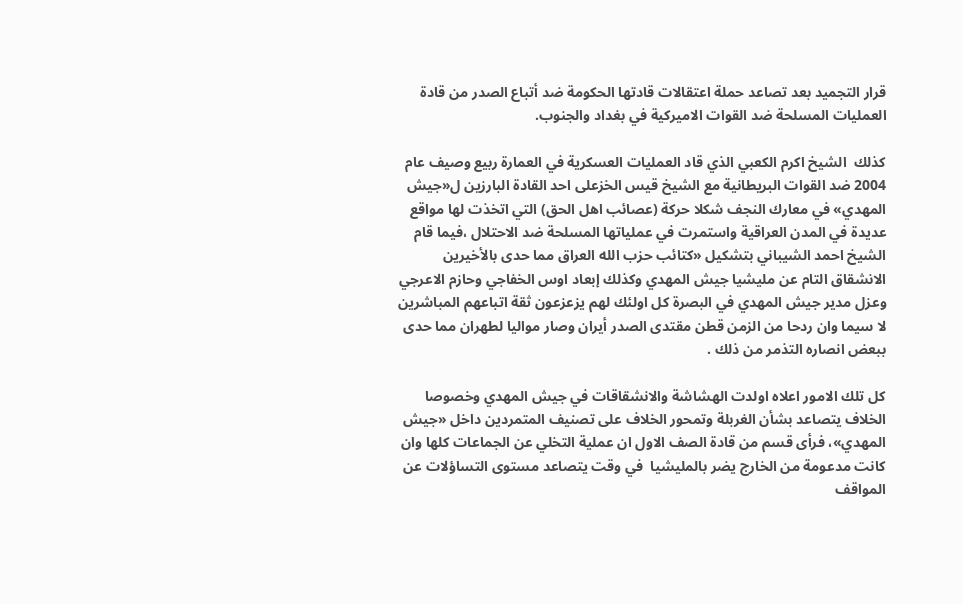قرار التجميد بعد تصاعد حملة اعتقالات قادتها الحكومة ضد أتباع الصدر من قادة العمليات المسلحة ضد القوات الاميركية في بغداد والجنوب.

كذلك  الشيخ اكرم الكعبي الذي قاد العمليات العسكرية في العمارة ربيع وصيف عام 2004 ضد القوات البريطانية مع الشيخ قيس الخزعلى احد القادة البارزين ل«جيش المهدي» في معارك النجف شكلا حركة (عصائب اهل الحق) التي اتخذت لها مواقع عديدة في المدن العراقية واستمرت في عملياتها المسلحة ضد الاحتلال ،فيما قام الشيخ احمد الشيباني بتشكيل «كتائب حزب الله العراق مما حدى بالأخيرين الانشقاق التام عن مليشيا جيش المهدي وكذلك إبعاد اوس الخفاجي وحازم الاعرجي وعزل مدير جيش المهدي في البصرة كل اولئك لهم يزعزعون ثقة اتباعهم المباشرين لا سيما وان ردحا من الزمن قطن مقتدى الصدر أيران وصار مواليا لطهران مما حدى ببعض انصاره التذمر من ذلك .

كل تلك الامور اعلاه اولدت الهشاشة والانشقاقات في جيش المهدي وخصوصا الخلاف يتصاعد بشأن الغربلة وتمحور الخلاف على تصنيف المتمردين داخل «جيش المهدي»، فرأى قسم من قادة الصف الاول ان عملية التخلي عن الجماعات كلها وان كانت مدعومة من الخارج يضر بالمليشيا  في وقت يتصاعد مستوى التساؤلات عن المواقف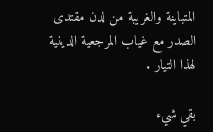المتباينة والغريبة من لدن مقتدى الصدر مع غياب المرجعية الدينية لهذا التيار .

بقي شيء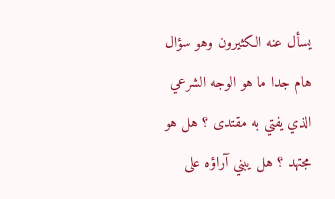يسأل عنه الكثيرون وهو سؤال هام جدا ما هو الوجه الشرعي الذي يفتي به مقتدى ؟ هل هو مجتهد ؟ هل يبني آراؤه على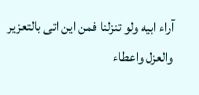آراء ابيه ولو تنزلنا فمن اين اتى بالتعزير والعزل واعطاء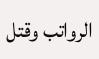الرواتب وقتل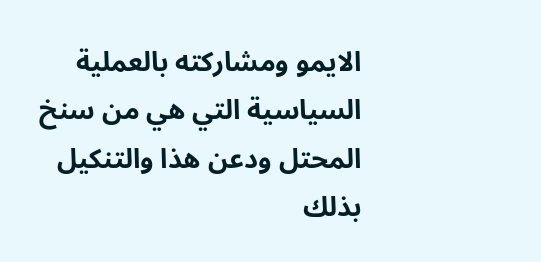الايمو ومشاركته بالعملية السياسية التي هي من سنخ المحتل ودعن هذا والتنكيل بذلك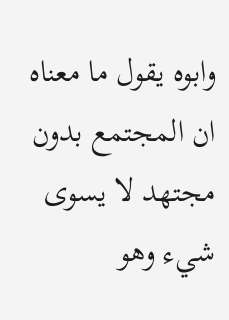وابوه يقول ما معناه ان المجتمع بدون مجتهد لا يسوى شيء وهو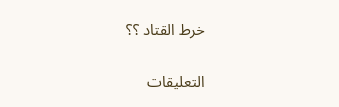خرط القتاد ؟؟

التعليقات